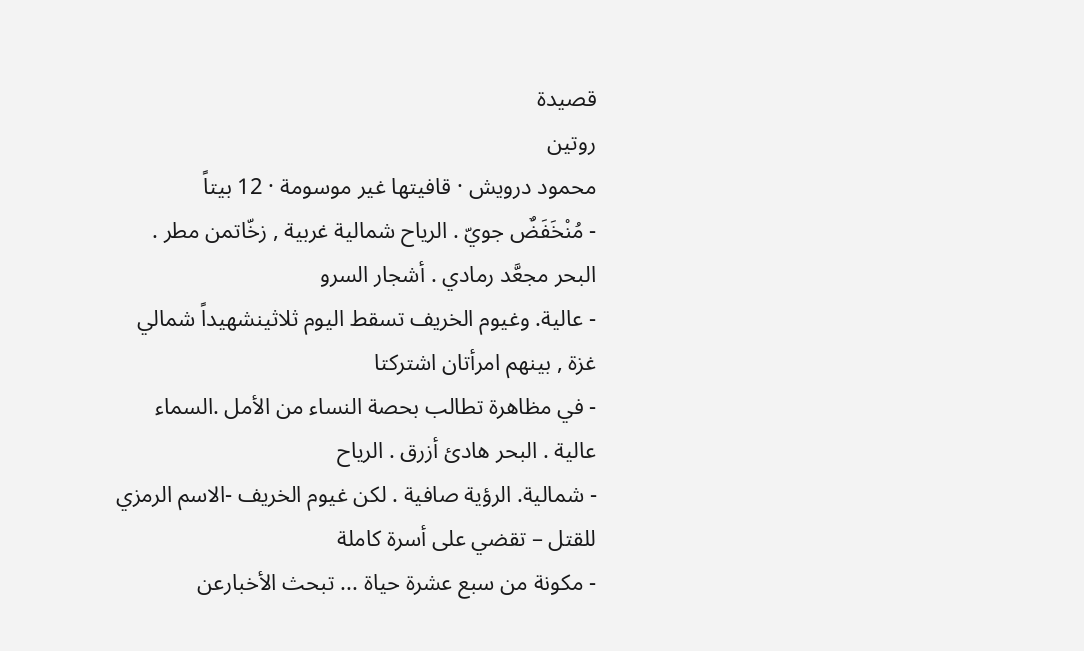قصيدة
روتين
محمود درويش · قافيتها غير موسومة · 12 بيتاً
- مُنْخَفَضٌ جويّ . الرياح شمالية غربية , زخّاتمن مطر . البحر مجعَّد رمادي . أشجار السرو
- عالية. وغيوم الخريف تسقط اليوم ثلاثينشهيداً شمالي غزة , بينهم امرأتان اشتركتا
- في مظاهرة تطالب بحصة النساء من الأمل .السماء عالية . البحر هادئ أزرق . الرياح
- شمالية. الرؤية صافية . لكن غيوم الخريف -الاسم الرمزي للقتل – تقضي على أسرة كاملة
- مكونة من سبع عشرة حياة ... تبحث الأخبارعن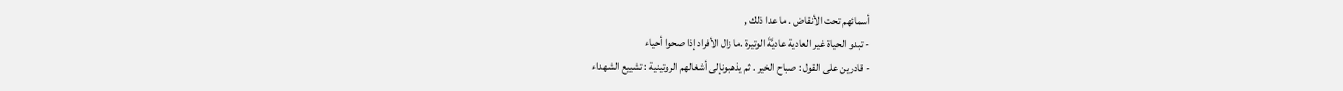أسمائهم تحت الأنقاض . ما عدا ذلك ,
- تبدو الحياة غير العادية عاديَّةَ الوتيرة .ما زال الأفراد إذا صحوا أحياء
- قادرين على القول : صباح الخير . ثم يذهبونإلى أشغالهم الروتينية : تشييع الشهداء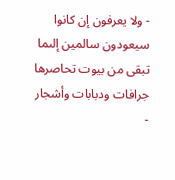- ولا يعرفون إن كانوا سيعودون سالمين إلىما تبقى من بيوت تحاصرها جرافات ودبابات وأشجار
-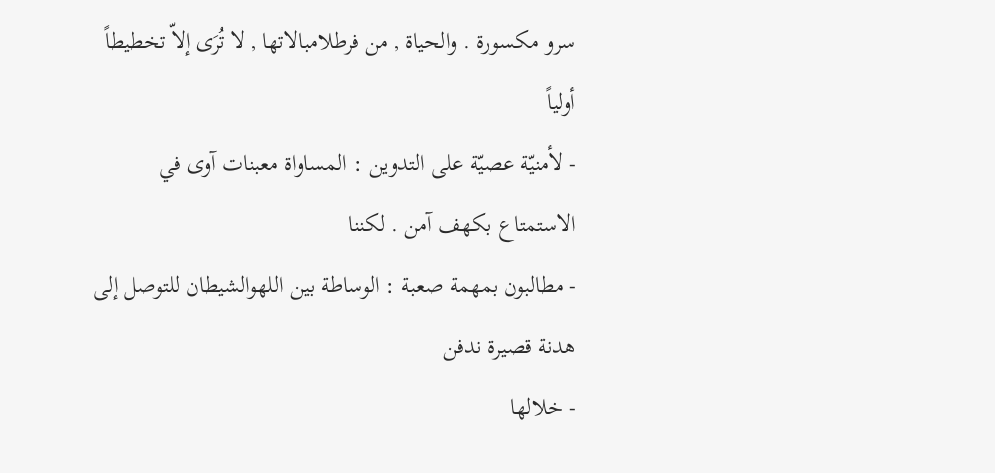سرو مكسورة . والحياة , من فرطلامبالاتها , لا تُرَى إلاّ تخطيطاً أولياً
- لأمنيّة عصيّة على التدوين : المساواة معبنات آوى في الاستمتاع بكهف آمن . لكننا
- مطالبون بمهمة صعبة : الوساطة بين اللهوالشيطان للتوصل إلى هدنة قصيرة ندفن
- خلالها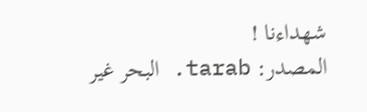شهداءنا !
المصدر: tarab. البحر غير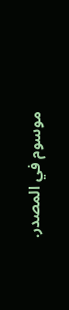موسوم في المصدر.